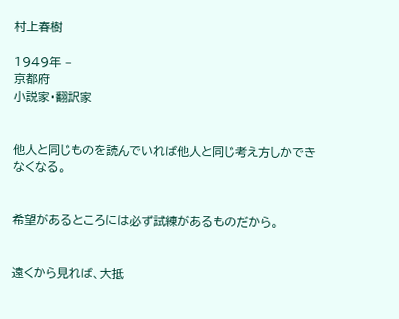村上春樹

1949年 –
京都府
小説家・翻訳家


他人と同じものを読んでいれば他人と同じ考え方しかできなくなる。


希望があるところには必ず試練があるものだから。


遠くから見れば、大抵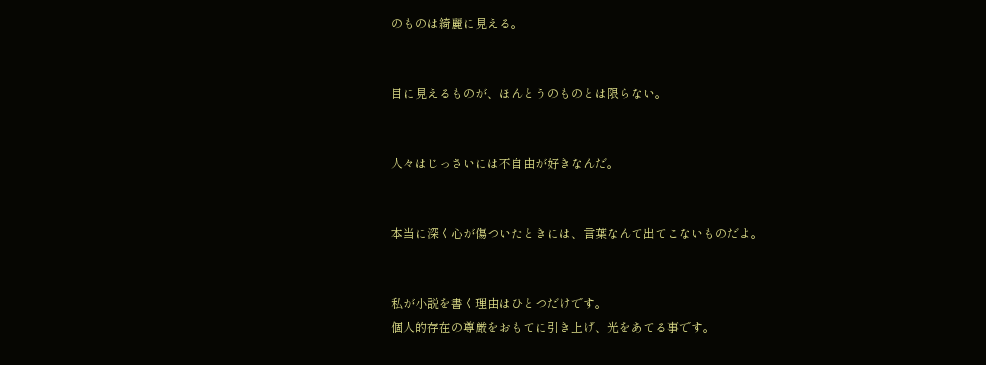のものは綺麗に見える。


目に見えるものが、ほんとうのものとは限らない。


人々はじっさいには不自由が好きなんだ。


本当に深く心が傷ついたときには、言葉なんて出てこないものだよ。


私が小説を書く理由はひとつだけです。
個人的存在の尊厳をおもてに引き上げ、光をあてる事です。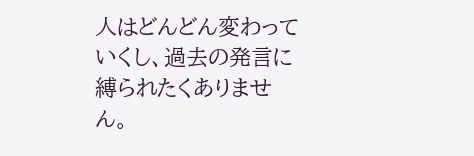人はどんどん変わっていくし、過去の発言に縛られたくありません。